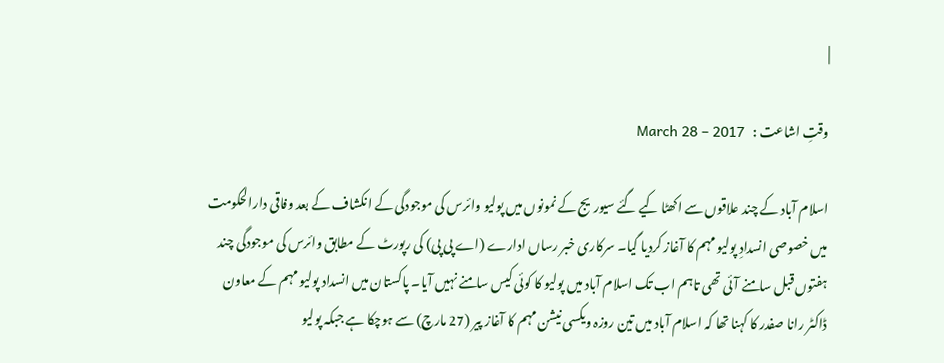|

وقتِ اشاعت :   March 28 – 2017

اسلام آباد کے چند علاقوں سے اکھٹا کیے گئے سیوریج کے نمونوں میں پولیو وائرس کی موجودگی کے انکشاف کے بعد وفاقی دارالحکومت میں خصوصی انسدادِ پولیو مہم کا آغاز کردیا گیا۔ سرکاری خبر رساں ادارے (اے پی پی) کی رپورٹ کے مطابق وائرس کی موجودگی چند ہفتوں قبل سامنے آئی تھی تاہم اب تک اسلام آباد میں پولیو کا کوئی کیس سامنے نہیں آیا۔ پاکستان میں انسداد پولیو مہم کے معاون ڈاکٹر رانا صفدر کا کہنا تھا کہ اسلام آباد میں تین روزہ ویکسی نیشن مہم کا آغاز پیر (27 مارچ) سے ہوچکا ہے جبکہ پولیو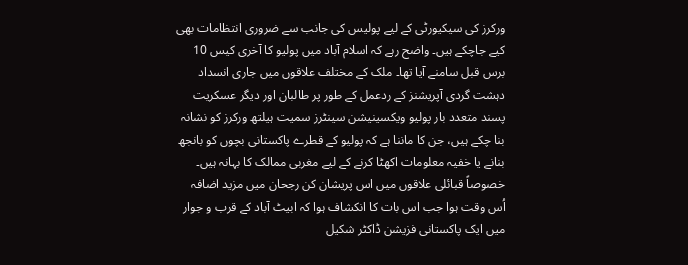ورکرز کی سیکیورٹی کے لیے پولیس کی جانب سے ضروری انتظامات بھی کیے جاچکے ہیں۔ واضح رہے کہ اسلام آباد میں پولیو کا آخری کیس 10 برس قبل سامنے آیا تھا۔ ملک کے مختلف علاقوں میں جاری انسداد دہشت گردی آپریشنز کے ردعمل کے طور پر طالبان اور دیگر عسکریت پسند متعدد بار پولیو ویکسینیشن سینٹرز سمیت ہیلتھ ورکرز کو نشانہ بنا چکے ہیں، جن کا ماننا ہے کہ پولیو کے قطرے پاکستانی بچوں کو بانجھ بنانے یا خفیہ معلومات اکھٹا کرنے کے لیے مغربی ممالک کا بہانہ ہیں۔ خصوصاً قبائلی علاقوں میں اس پریشان کن رجحان میں مزید اضافہ اُس وقت ہوا جب اس بات کا انکشاف ہوا کہ ابیٹ آباد کے قرب و جوار میں ایک پاکستانی فزیشن ڈاکٹر شکیل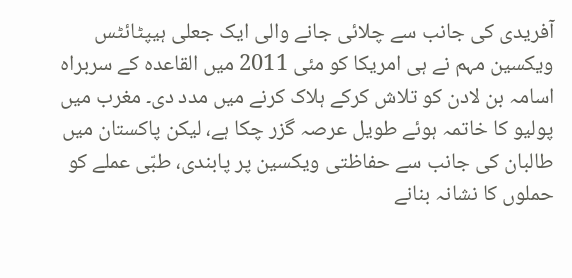آفریدی کی جانب سے چلائی جانے والی ایک جعلی ہیپٹائٹس ویکسین مہم نے ہی امریکا کو مئی 2011 میں القاعدہ کے سربراہ اسامہ بن لادن کو تلاش کرکے ہلاک کرنے میں مدد دی۔ مغرب میں پولیو کا خاتمہ ہوئے طویل عرصہ گزر چکا ہے، لیکن پاکستان میں طالبان کی جانب سے حفاظتی ویکسین پر پابندی، طبّی عملے کو حملوں کا نشانہ بنانے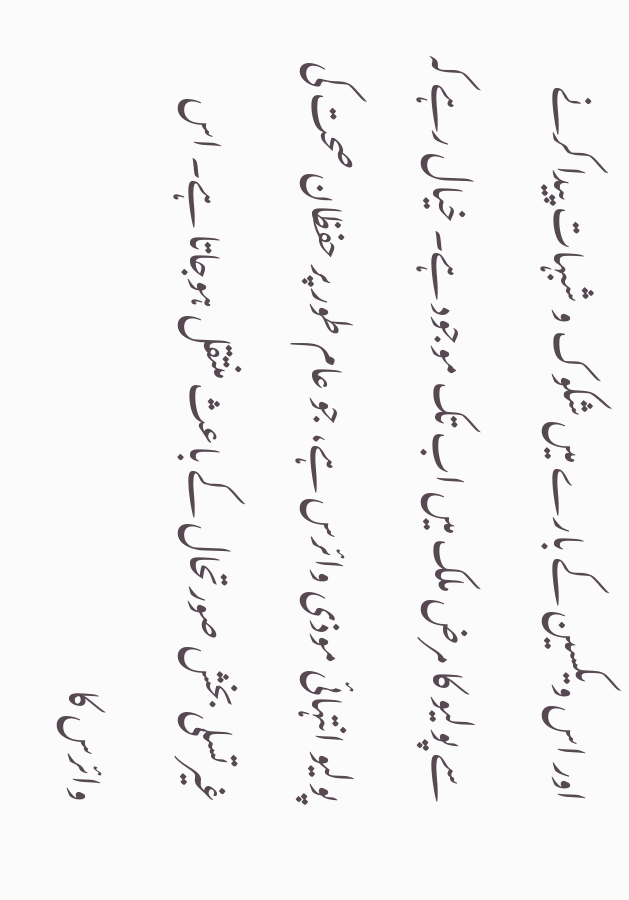اور اس ویکسین کے بارے میں شکوک و شبہات پیدا کرنے سے پولیو کا مرض ملک میں اب تک موجود ہے۔ خیال رہے کہ پولیو انتہائی موذی وائرس ہے، جو عام طور پر حفظان صحت کی غیرتسلی بخش صورتحال کے باعث منتقل ہوجاتا ہے۔ اس وائرس کا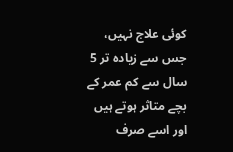کوئی علاج نہیں، جس سے زیادہ تر 5 سال سے کم عمر کے بچے متاثر ہوتے ہیں اور اسے صرف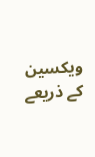ویکسین کے ذریعے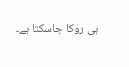ہی روکا جاسکتا ہے۔